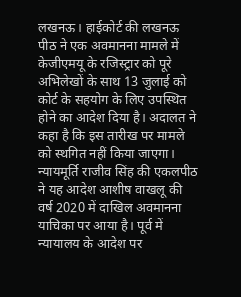लखनऊ। हाईकोर्ट की लखनऊ पीठ ने एक अवमानना मामले में केजीएमयू के रजिस्ट्रार को पूरे अभिलेखों के साथ 13 जुलाई को कोर्ट के सहयोग के लिए उपस्थित होने का आदेश दिया है। अदालत ने कहा है कि इस तारीख पर मामले को स्थगित नहीं किया जाएगा।
न्यायमूर्ति राजीव सिंह की एकलपीठ ने यह आदेश आशीष वाखलू की वर्ष 2020 में दाखिल अवमानना याचिका पर आया है। पूर्व में न्यायालय के आदेश पर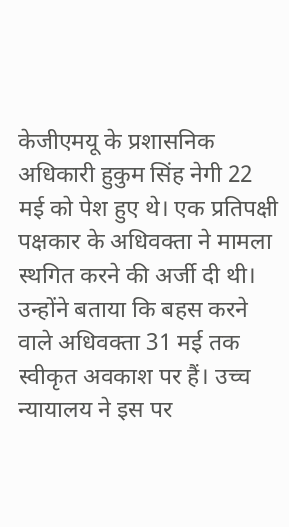केजीएमयू के प्रशासनिक अधिकारी हुकुम सिंह नेगी 22 मई को पेश हुए थे। एक प्रतिपक्षी पक्षकार के अधिवक्ता ने मामला स्थगित करने की अर्जी दी थी। उन्होंने बताया कि बहस करने वाले अधिवक्ता 31 मई तक स्वीकृत अवकाश पर हैं। उच्च न्यायालय ने इस पर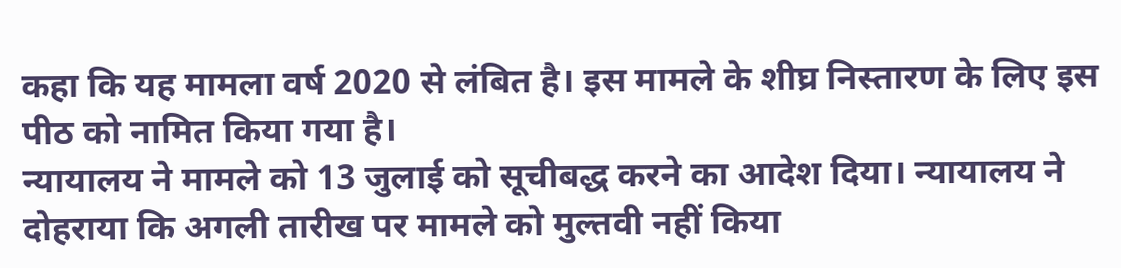कहा कि यह मामला वर्ष 2020 से लंबित है। इस मामले के शीघ्र निस्तारण के लिए इस पीठ को नामित किया गया है।
न्यायालय ने मामले को 13 जुलाई को सूचीबद्ध करने का आदेश दिया। न्यायालय ने दोहराया कि अगली तारीख पर मामले को मुल्तवी नहीं किया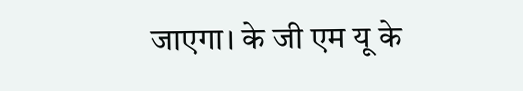जाएगा। के जी एम यू के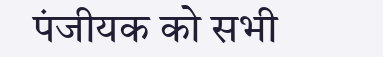पंजीयक को सभी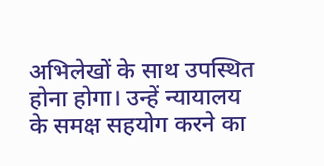अभिलेखों के साथ उपस्थित होना होगा। उन्हें न्यायालय के समक्ष सहयोग करने का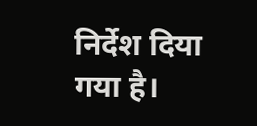निर्देश दिया गया है।